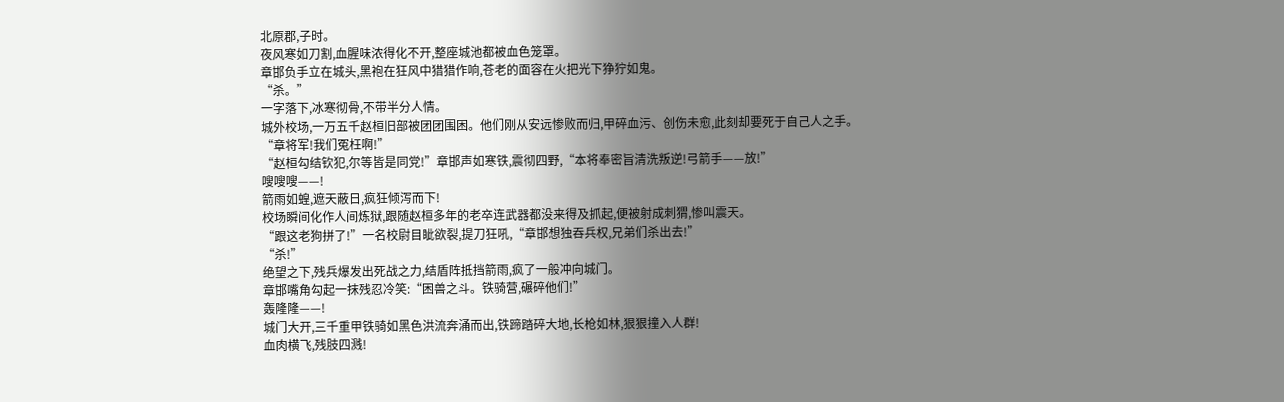北原郡,子时。
夜风寒如刀割,血腥味浓得化不开,整座城池都被血色笼罩。
章邯负手立在城头,黑袍在狂风中猎猎作响,苍老的面容在火把光下狰狞如鬼。
“杀。”
一字落下,冰寒彻骨,不带半分人情。
城外校场,一万五千赵桓旧部被团团围困。他们刚从安远惨败而归,甲碎血污、创伤未愈,此刻却要死于自己人之手。
“章将军!我们冤枉啊!”
“赵桓勾结钦犯,尔等皆是同党!”章邯声如寒铁,震彻四野,“本将奉密旨清洗叛逆!弓箭手——放!”
嗖嗖嗖——!
箭雨如蝗,遮天蔽日,疯狂倾泻而下!
校场瞬间化作人间炼狱,跟随赵桓多年的老卒连武器都没来得及抓起,便被射成刺猬,惨叫震天。
“跟这老狗拼了!”一名校尉目眦欲裂,提刀狂吼,“章邯想独吞兵权,兄弟们杀出去!”
“杀!”
绝望之下,残兵爆发出死战之力,结盾阵抵挡箭雨,疯了一般冲向城门。
章邯嘴角勾起一抹残忍冷笑:“困兽之斗。铁骑营,碾碎他们!”
轰隆隆——!
城门大开,三千重甲铁骑如黑色洪流奔涌而出,铁蹄踏碎大地,长枪如林,狠狠撞入人群!
血肉横飞,残肢四溅!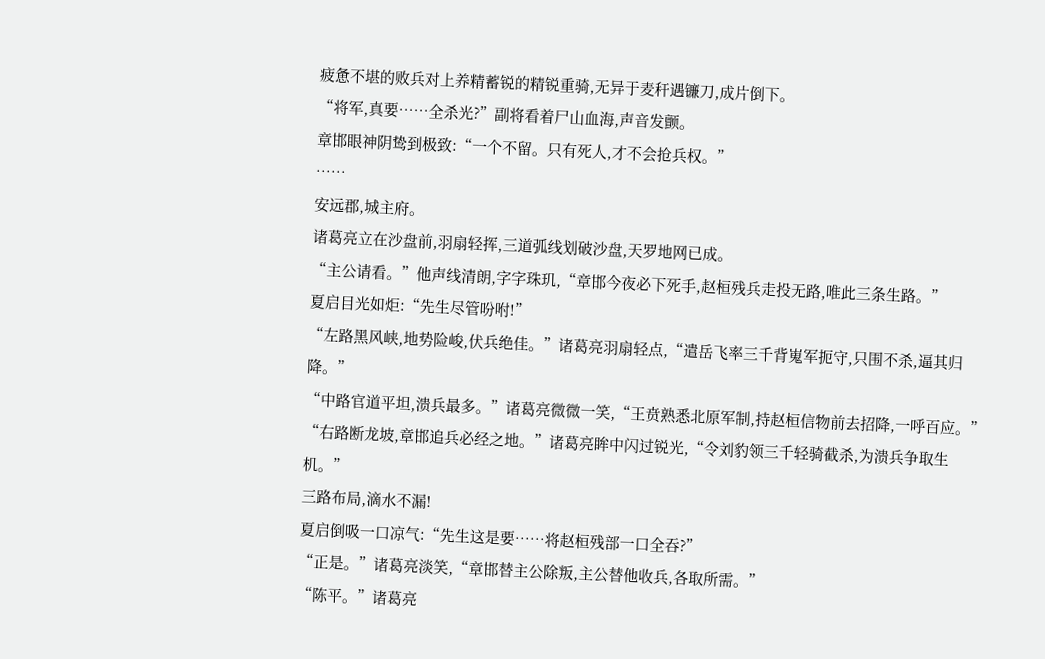疲惫不堪的败兵对上养精蓄锐的精锐重骑,无异于麦秆遇镰刀,成片倒下。
“将军,真要……全杀光?”副将看着尸山血海,声音发颤。
章邯眼神阴鸷到极致:“一个不留。只有死人,才不会抢兵权。”
……
安远郡,城主府。
诸葛亮立在沙盘前,羽扇轻挥,三道弧线划破沙盘,天罗地网已成。
“主公请看。”他声线清朗,字字珠玑,“章邯今夜必下死手,赵桓残兵走投无路,唯此三条生路。”
夏启目光如炬:“先生尽管吩咐!”
“左路黑风峡,地势险峻,伏兵绝佳。”诸葛亮羽扇轻点,“遣岳飞率三千背嵬军扼守,只围不杀,逼其归降。”
“中路官道平坦,溃兵最多。”诸葛亮微微一笑,“王贲熟悉北原军制,持赵桓信物前去招降,一呼百应。”
“右路断龙坡,章邯追兵必经之地。”诸葛亮眸中闪过锐光,“令刘豹领三千轻骑截杀,为溃兵争取生机。”
三路布局,滴水不漏!
夏启倒吸一口凉气:“先生这是要……将赵桓残部一口全吞?”
“正是。”诸葛亮淡笑,“章邯替主公除叛,主公替他收兵,各取所需。”
“陈平。”诸葛亮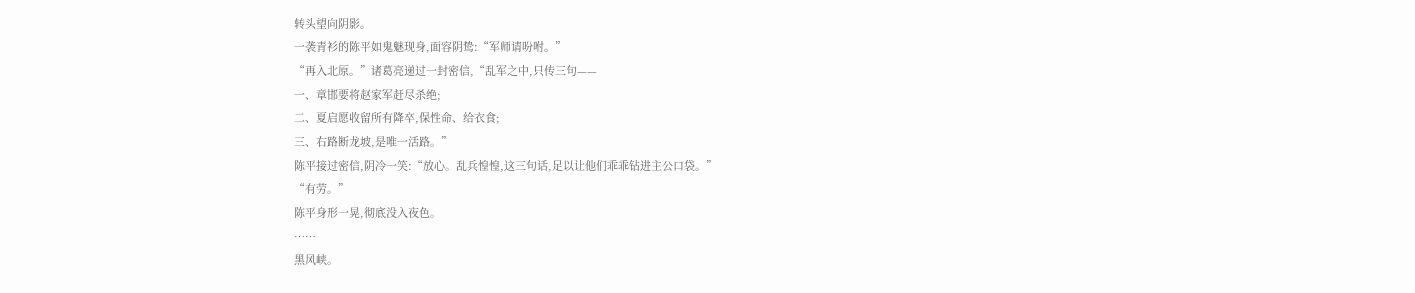转头望向阴影。
一袭青衫的陈平如鬼魅现身,面容阴鸷:“军师请吩咐。”
“再入北原。”诸葛亮递过一封密信,“乱军之中,只传三句——
一、章邯要将赵家军赶尽杀绝;
二、夏启愿收留所有降卒,保性命、给衣食;
三、右路断龙坡,是唯一活路。”
陈平接过密信,阴冷一笑:“放心。乱兵惶惶,这三句话,足以让他们乖乖钻进主公口袋。”
“有劳。”
陈平身形一晃,彻底没入夜色。
……
黑风峡。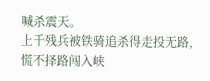喊杀震天。
上千残兵被铁骑追杀得走投无路,慌不择路闯入峡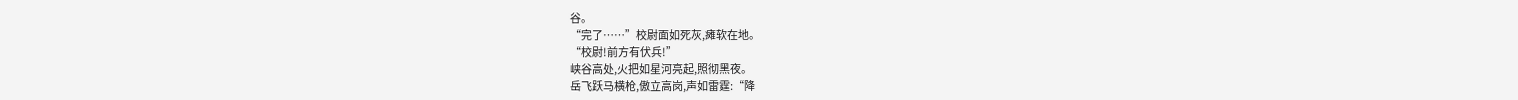谷。
“完了……”校尉面如死灰,瘫软在地。
“校尉!前方有伏兵!”
峡谷高处,火把如星河亮起,照彻黑夜。
岳飞跃马横枪,傲立高岗,声如雷霆:“降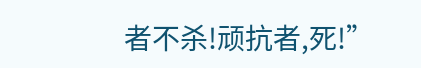者不杀!顽抗者,死!”